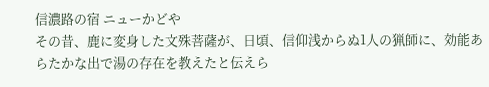信濃路の宿 ニューかどや
その昔、鹿に変身した文殊菩薩が、日頃、信仰浅からぬ1人の猟師に、効能あらたかな出で湯の存在を教えたと伝えら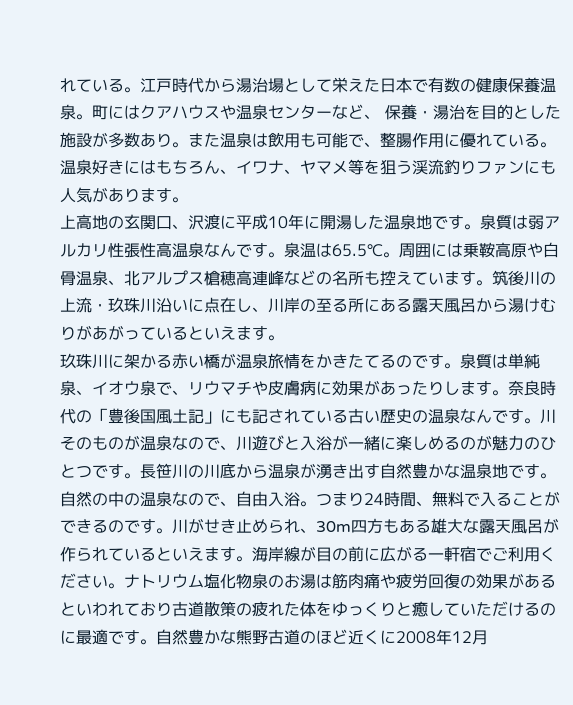れている。江戸時代から湯治場として栄えた日本で有数の健康保養温泉。町にはクアハウスや温泉センターなど、 保養・湯治を目的とした施設が多数あり。また温泉は飲用も可能で、整腸作用に優れている。 温泉好きにはもちろん、イワナ、ヤマメ等を狙う渓流釣りファンにも人気があります。
上高地の玄関口、沢渡に平成10年に開湯した温泉地です。泉質は弱アルカリ性張性高温泉なんです。泉温は65.5℃。周囲には乗鞍高原や白骨温泉、北アルプス槍穂高連峰などの名所も控えています。筑後川の上流・玖珠川沿いに点在し、川岸の至る所にある露天風呂から湯けむりがあがっているといえます。
玖珠川に架かる赤い橋が温泉旅情をかきたてるのです。泉質は単純泉、イオウ泉で、リウマチや皮膚病に効果があったりします。奈良時代の「豊後国風土記」にも記されている古い歴史の温泉なんです。川そのものが温泉なので、川遊びと入浴が一緒に楽しめるのが魅力のひとつです。長笹川の川底から温泉が湧き出す自然豊かな温泉地です。
自然の中の温泉なので、自由入浴。つまり24時間、無料で入ることができるのです。川がせき止められ、30m四方もある雄大な露天風呂が作られているといえます。海岸線が目の前に広がる一軒宿でご利用ください。ナトリウム塩化物泉のお湯は筋肉痛や疲労回復の効果があるといわれており古道散策の疲れた体をゆっくりと癒していただけるのに最適です。自然豊かな熊野古道のほど近くに2008年12月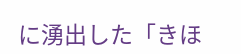に湧出した「きほ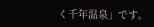く千年温泉」です。